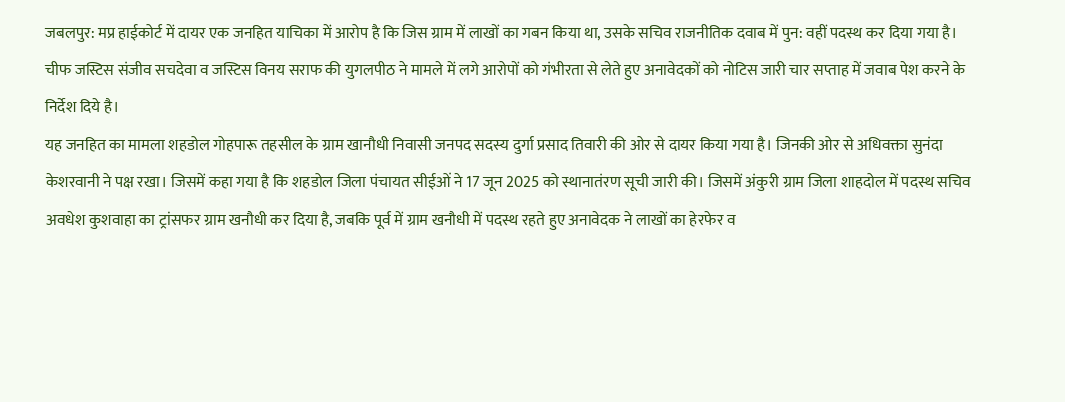जबलपुर: मप्र हाईकोर्ट में दायर एक जनहित याचिका में आरोप है कि जिस ग्राम में लाखों का गबन किया था, उसके सचिव राजनीतिक दवाब में पुन: वहीं पदस्थ कर दिया गया है। चीफ जस्टिस संजीव सचदेवा व जस्टिस विनय सराफ की युगलपीठ ने मामले में लगे आरोपों को गंभीरता से लेते हुए अनावेदकों को नोटिस जारी चार सप्ताह में जवाब पेश करने के निर्देश दिये है।
यह जनहित का मामला शहडोल गोहपारू तहसील के ग्राम खानौधी निवासी जनपद सदस्य दुर्गा प्रसाद तिवारी की ओर से दायर किया गया है। जिनकी ओर से अधिवक्ता सुनंदा केशरवानी ने पक्ष रखा। जिसमें कहा गया है कि शहडोल जिला पंचायत सीईओं ने 17 जून 2025 को स्थानातंरण सूची जारी की। जिसमें अंकुरी ग्राम जिला शाहदोल में पदस्थ सचिव
अवधेश कुशवाहा का ट्रांसफर ग्राम खनौधी कर दिया है, जबकि पूर्व में ग्राम खनौधी में पदस्थ रहते हुए अनावेदक ने लाखों का हेरफेर व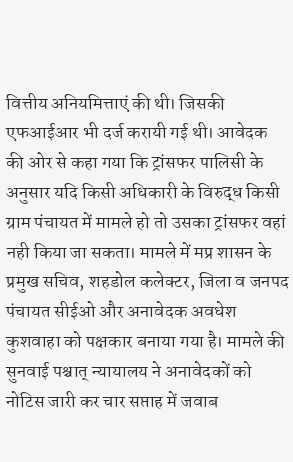वित्तीय अनियमित्ताएं की थी। जिसकी एफआईआर भी दर्ज करायी गई थी। आवेदक की ओर से कहा गया कि ट्रांसफर पालिसी के अनुसार यदि किसी अधिकारी के विरुद्ध किसी ग्राम पंचायत में मामले हो तो उसका ट्रांसफर वहां नही किया जा सकता। मामले में मप्र शासन के प्रमुख सचिव, शहडोल कलेक्टर, जिला व जनपद पंचायत सीईओ और अनावेदक अवधेश कुशवाहा को पक्षकार बनाया गया है। मामले की सुनवाई पश्चात् न्यायालय ने अनावेदकों को नोटिस जारी कर चार सप्ताह में जवाब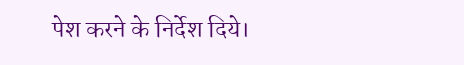पेश करने के निर्देश दिये।